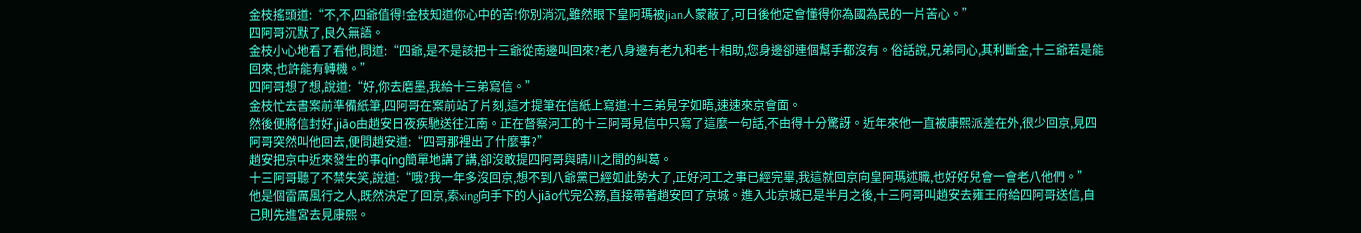金枝搖頭道:“不,不,四爺值得!金枝知道你心中的苦!你別消沉,雖然眼下皇阿瑪被jian人蒙蔽了,可日後他定會懂得你為國為民的一片苦心。”
四阿哥沉默了,良久無語。
金枝小心地看了看他,問道:“四爺,是不是該把十三爺從南邊叫回來?老八身邊有老九和老十相助,您身邊卻連個幫手都沒有。俗話說,兄弟同心,其利斷金,十三爺若是能回來,也許能有轉機。”
四阿哥想了想,說道:“好,你去磨墨,我給十三弟寫信。”
金枝忙去書案前準備紙筆,四阿哥在案前站了片刻,這才提筆在信紙上寫道:十三弟見字如晤,速速來京會面。
然後便將信封好,jiāo由趙安日夜疾馳送往江南。正在督察河工的十三阿哥見信中只寫了這麼一句話,不由得十分驚訝。近年來他一直被康熙派差在外,很少回京,見四阿哥突然叫他回去,便問趙安道:“四哥那裡出了什麼事?”
趙安把京中近來發生的事qíng簡單地講了講,卻沒敢提四阿哥與晴川之間的糾葛。
十三阿哥聽了不禁失笑,說道:“哦?我一年多沒回京,想不到八爺黨已經如此勢大了,正好河工之事已經完畢,我這就回京向皇阿瑪述職,也好好兒會一會老八他們。”
他是個雷厲風行之人,既然決定了回京,索xing向手下的人jiāo代完公務,直接帶著趙安回了京城。進入北京城已是半月之後,十三阿哥叫趙安去雍王府給四阿哥送信,自己則先進宮去見康熙。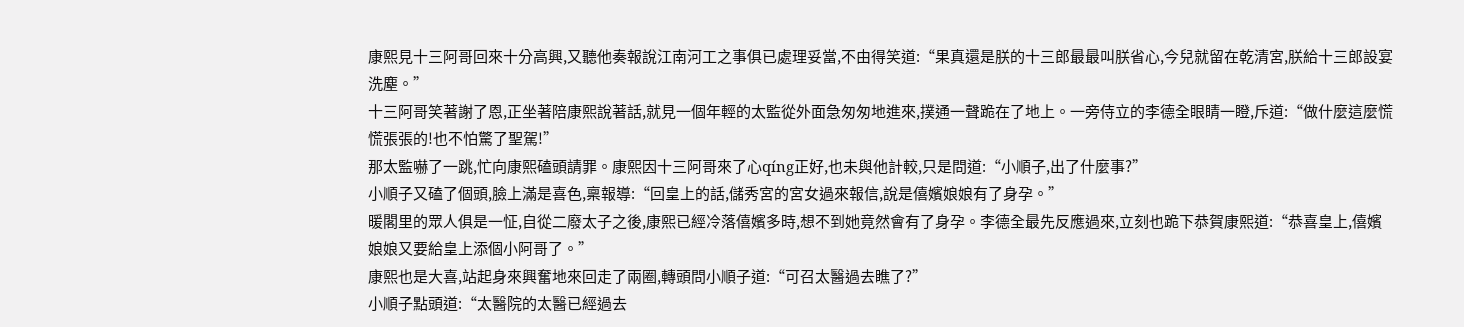康熙見十三阿哥回來十分高興,又聽他奏報說江南河工之事俱已處理妥當,不由得笑道:“果真還是朕的十三郎最最叫朕省心,今兒就留在乾清宮,朕給十三郎設宴洗塵。”
十三阿哥笑著謝了恩,正坐著陪康熙說著話,就見一個年輕的太監從外面急匆匆地進來,撲通一聲跪在了地上。一旁侍立的李德全眼睛一瞪,斥道:“做什麼這麼慌慌張張的!也不怕驚了聖駕!”
那太監嚇了一跳,忙向康熙磕頭請罪。康熙因十三阿哥來了心qíng正好,也未與他計較,只是問道:“小順子,出了什麼事?”
小順子又磕了個頭,臉上滿是喜色,稟報導:“回皇上的話,儲秀宮的宮女過來報信,說是僖嬪娘娘有了身孕。”
暖閣里的眾人俱是一怔,自從二廢太子之後,康熙已經冷落僖嬪多時,想不到她竟然會有了身孕。李德全最先反應過來,立刻也跪下恭賀康熙道:“恭喜皇上,僖嬪娘娘又要給皇上添個小阿哥了。”
康熙也是大喜,站起身來興奮地來回走了兩圈,轉頭問小順子道:“可召太醫過去瞧了?”
小順子點頭道:“太醫院的太醫已經過去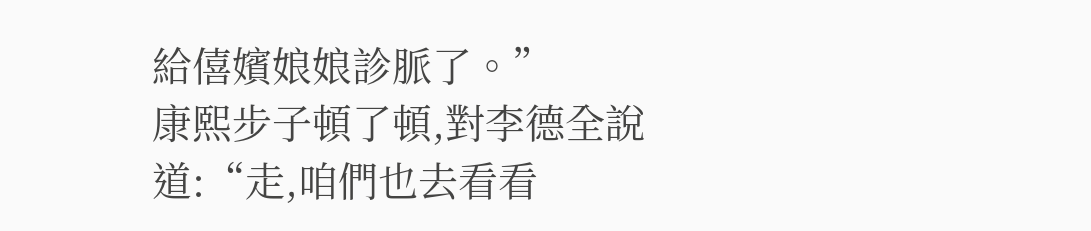給僖嬪娘娘診脈了。”
康熙步子頓了頓,對李德全說道:“走,咱們也去看看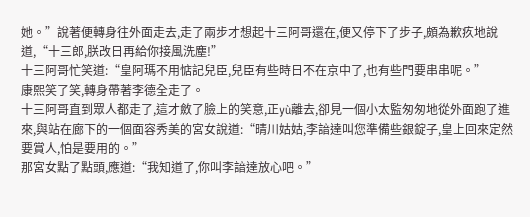她。”說著便轉身往外面走去,走了兩步才想起十三阿哥還在,便又停下了步子,頗為歉疚地說道,“十三郎,朕改日再給你接風洗塵!”
十三阿哥忙笑道:“皇阿瑪不用惦記兒臣,兒臣有些時日不在京中了,也有些門要串串呢。”
康熙笑了笑,轉身帶著李德全走了。
十三阿哥直到眾人都走了,這才斂了臉上的笑意,正yù離去,卻見一個小太監匆匆地從外面跑了進來,與站在廊下的一個面容秀美的宮女說道:“晴川姑姑,李諳達叫您準備些銀錠子,皇上回來定然要賞人,怕是要用的。”
那宮女點了點頭,應道:“我知道了,你叫李諳達放心吧。”